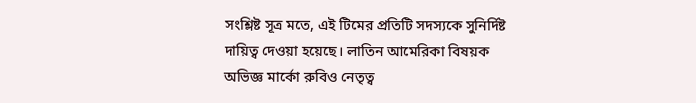সংশ্লিষ্ট সূত্র মতে, এই টিমের প্রতিটি সদস্যকে সুনির্দিষ্ট দায়িত্ব দেওয়া হয়েছে। লাতিন আমেরিকা বিষয়ক অভিজ্ঞ মার্কো রুবিও নেতৃত্ব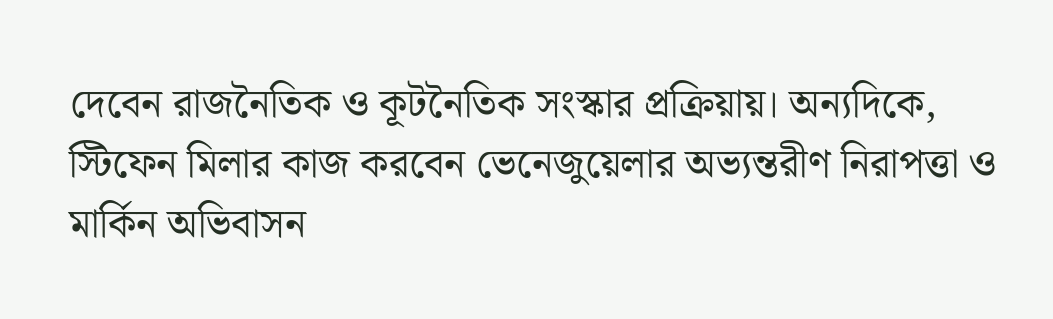দেবেন রাজনৈতিক ও কূটনৈতিক সংস্কার প্রক্রিয়ায়। অন্যদিকে, স্টিফেন মিলার কাজ করবেন ভেনেজুয়েলার অভ্যন্তরীণ নিরাপত্তা ও মার্কিন অভিবাসন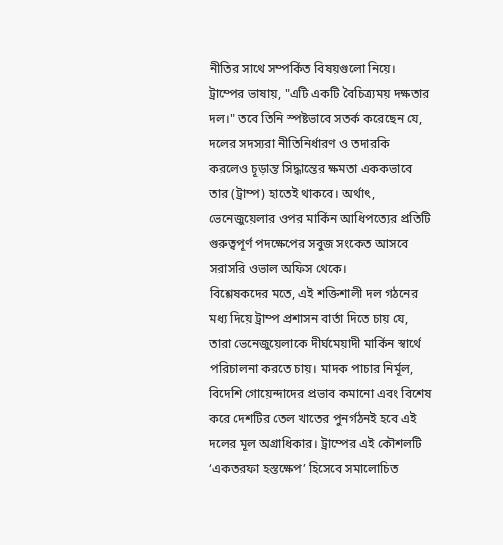নীতির সাথে সম্পর্কিত বিষয়গুলো নিয়ে। ট্রাম্পের ভাষায়, "এটি একটি বৈচিত্র্যময় দক্ষতার দল।" তবে তিনি স্পষ্টভাবে সতর্ক করেছেন যে, দলের সদস্যরা নীতিনির্ধারণ ও তদারকি করলেও চূড়ান্ত সিদ্ধান্তের ক্ষমতা এককভাবে তার (ট্রাম্প) হাতেই থাকবে। অর্থাৎ, ভেনেজুয়েলার ওপর মার্কিন আধিপত্যের প্রতিটি গুরুত্বপূর্ণ পদক্ষেপের সবুজ সংকেত আসবে সরাসরি ওভাল অফিস থেকে।
বিশ্লেষকদের মতে, এই শক্তিশালী দল গঠনের মধ্য দিয়ে ট্রাম্প প্রশাসন বার্তা দিতে চায় যে, তারা ভেনেজুয়েলাকে দীর্ঘমেয়াদী মার্কিন স্বার্থে পরিচালনা করতে চায়। মাদক পাচার নির্মূল, বিদেশি গোয়েন্দাদের প্রভাব কমানো এবং বিশেষ করে দেশটির তেল খাতের পুনর্গঠনই হবে এই দলের মূল অগ্রাধিকার। ট্রাম্পের এই কৌশলটি ‘একতরফা হস্তক্ষেপ’ হিসেবে সমালোচিত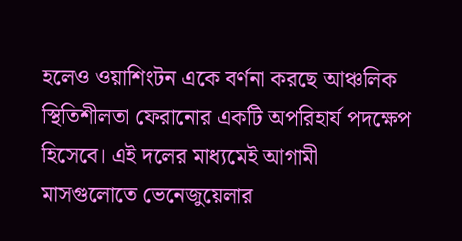হলেও ওয়াশিংটন একে বর্ণনা করছে আঞ্চলিক স্থিতিশীলতা ফেরানোর একটি অপরিহার্য পদক্ষেপ হিসেবে। এই দলের মাধ্যমেই আগামী মাসগুলোতে ভেনেজুয়েলার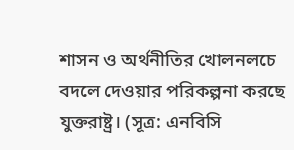শাসন ও অর্থনীতির খোলনলচে বদলে দেওয়ার পরিকল্পনা করছে যুক্তরাষ্ট্র। (সূত্র: এনবিসি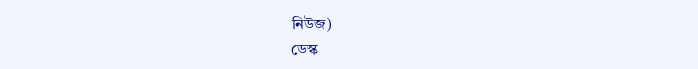নিউজ)
ডেস্ক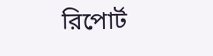রিপোর্ট